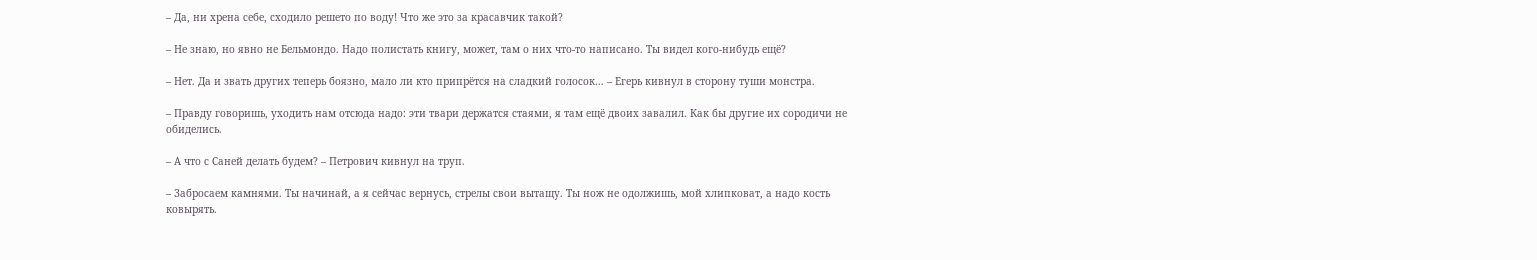– Да, ни хрена себе, сходило решето по воду! Что же это за красавчик такой?

– Не знаю, но явно не Бельмондо. Надо полистать книгу, может, там о них что-то написано. Ты видел кого-нибудь ещё?

– Нет. Да и звать других теперь боязно, мало ли кто припрётся на сладкий голосок... – Егерь кивнул в сторону туши монстра.

– Правду говоришь, уходить нам отсюда надо: эти твари держатся стаями, я там ещё двоих завалил. Как бы другие их сородичи не обиделись.

– А что с Саней делать будем? – Петрович кивнул на труп.

– Забросаем камнями. Ты начинай, а я сейчас вернусь, стрелы свои вытащу. Ты нож не одолжишь, мой хлипковат, а надо кость ковырять.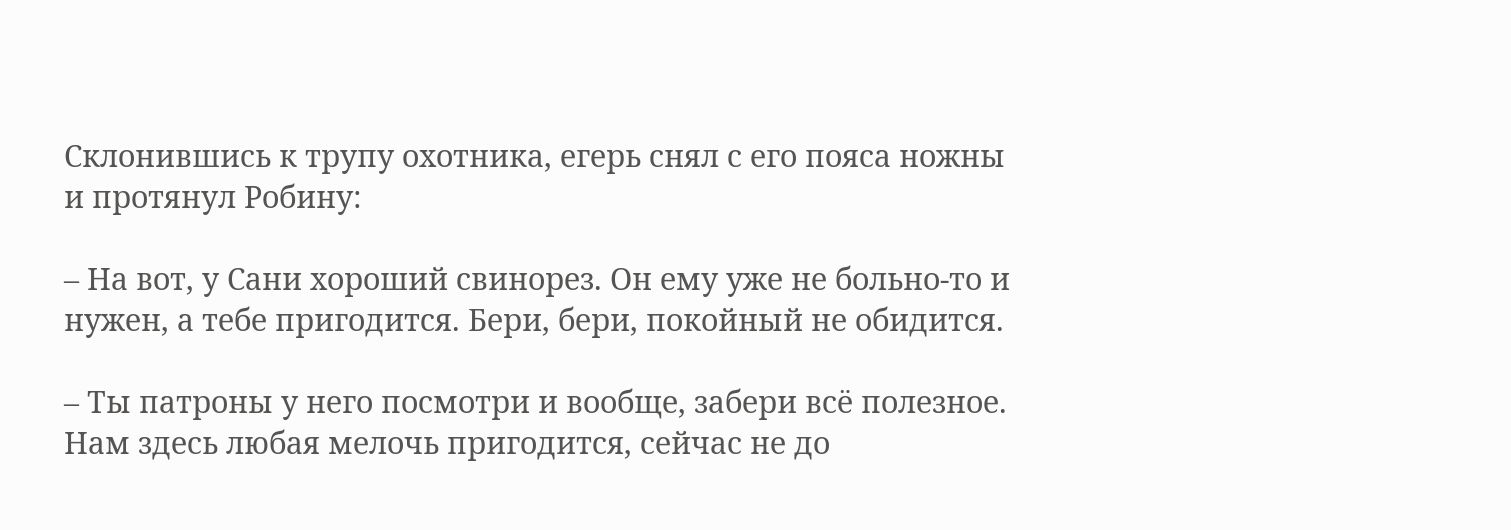Склонившись к трупу охотника, егерь снял с его пояса ножны и протянул Робину:

– На вот, у Сани хороший свинорез. Он ему уже не больно-то и нужен, а тебе пригодится. Бери, бери, покойный не обидится.

– Ты патроны у него посмотри и вообще, забери всё полезное. Нам здесь любая мелочь пригодится, сейчас не до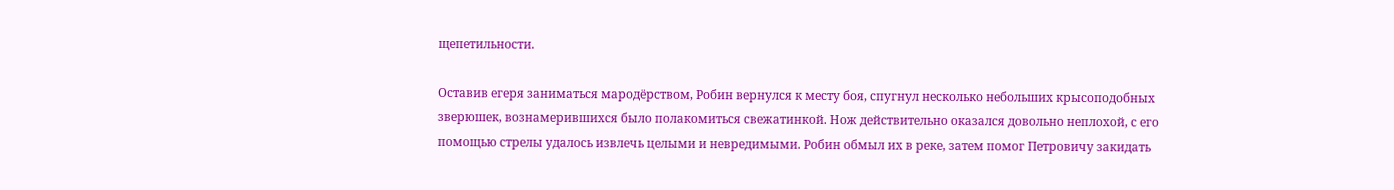щепетильности.

Оставив егеря заниматься мародёрством, Робин вернулся к месту боя, спугнул несколько небольших крысоподобных зверюшек, вознамерившихся было полакомиться свежатинкой. Нож действительно оказался довольно неплохой, с его помощью стрелы удалось извлечь целыми и невредимыми. Робин обмыл их в реке, затем помог Петровичу закидать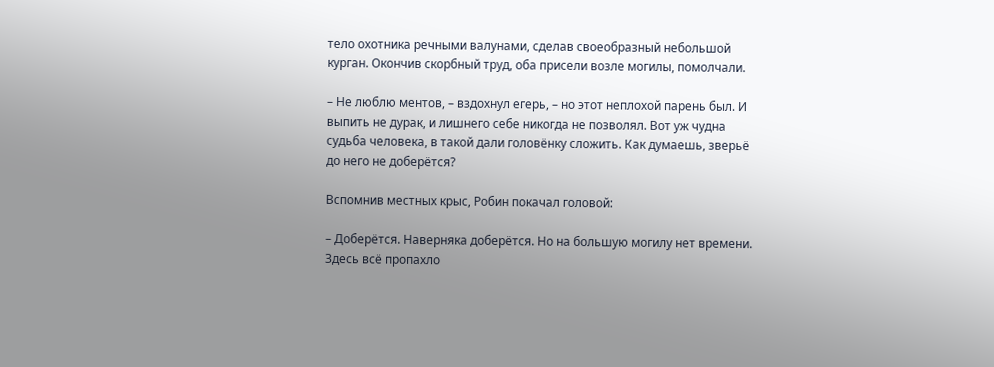тело охотника речными валунами, сделав своеобразный небольшой курган. Окончив скорбный труд, оба присели возле могилы, помолчали.

– Не люблю ментов, – вздохнул егерь, – но этот неплохой парень был. И выпить не дурак, и лишнего себе никогда не позволял. Вот уж чудна судьба человека, в такой дали головёнку сложить. Как думаешь, зверьё до него не доберётся?

Вспомнив местных крыс, Робин покачал головой:

– Доберётся. Наверняка доберётся. Но на большую могилу нет времени. Здесь всё пропахло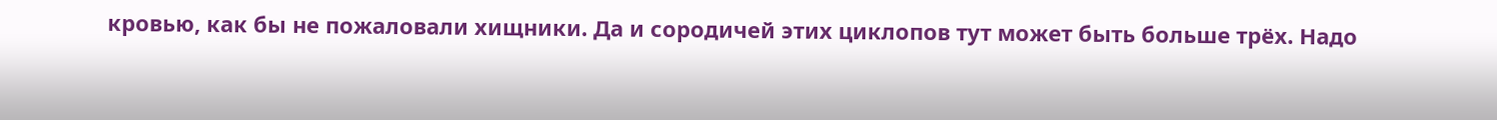кровью, как бы не пожаловали хищники. Да и сородичей этих циклопов тут может быть больше трёх. Надо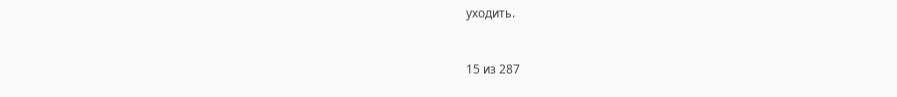уходить.



15 из 287